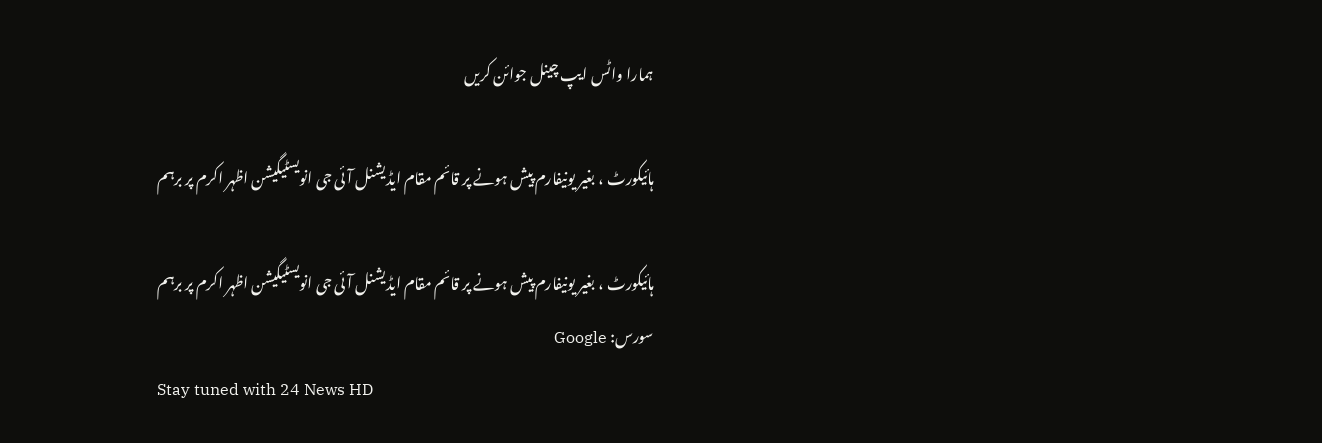ہمارا واٹس ایپ چینل جوائن کریں

ہائیکورٹ ، بغیر یونیفارم پیش ہونے پر قائم مقام ایڈیشنل آئی جی انویسٹیگیشن اظہر اکرم پر برہم

ہائیکورٹ ، بغیر یونیفارم پیش ہونے پر قائم مقام ایڈیشنل آئی جی انویسٹیگیشن اظہر اکرم پر برہم
سورس: Google
Stay tuned with 24 News HD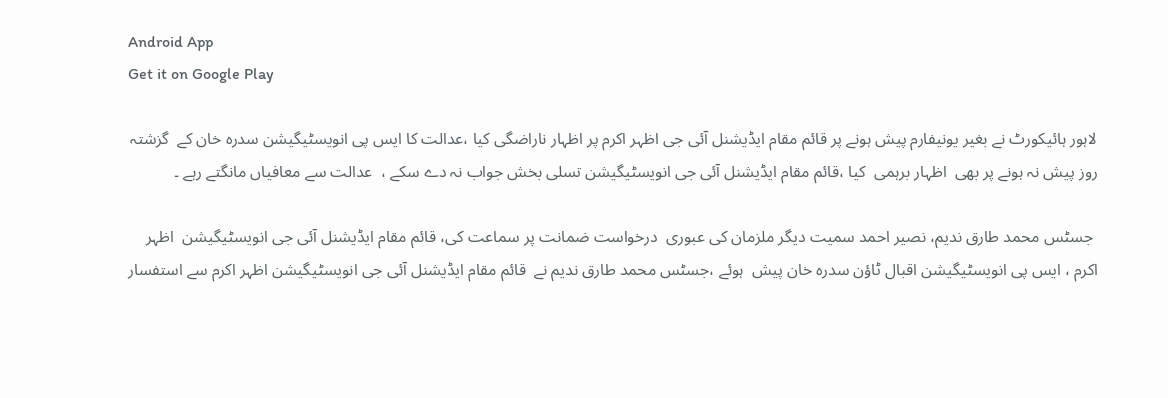Android App
Get it on Google Play

لاہور ہائیکورٹ نے بغیر یونیفارم پیش ہونے پر قائم مقام ایڈیشنل آئی جی اظہر اکرم پر اظہار ناراضگی کیا ،عدالت کا ایس پی انویسٹیگیشن سدرہ خان کے  گزشتہ روز پیش نہ ہونے پر بھی  اظہار برہمی  کیا ،قائم مقام ایڈیشنل آئی جی انویسٹیگیشن تسلی بخش جواب نہ دے سکے ،  عدالت سے معافیاں مانگتے رہے ۔

 جسٹس محمد طارق ندیم، نصیر احمد سمیت دیگر ملزمان کی عبوری  درخواست ضمانت پر سماعت کی، قائم مقام ایڈیشنل آئی جی انویسٹیگیشن  اظہر اکرم ، ایس پی انویسٹیگیشن اقبال ٹاؤن سدرہ خان پیش  ہوئے ،جسٹس محمد طارق ندیم نے  قائم مقام ایڈیشنل آئی جی انویسٹیگیشن اظہر اکرم سے استفسار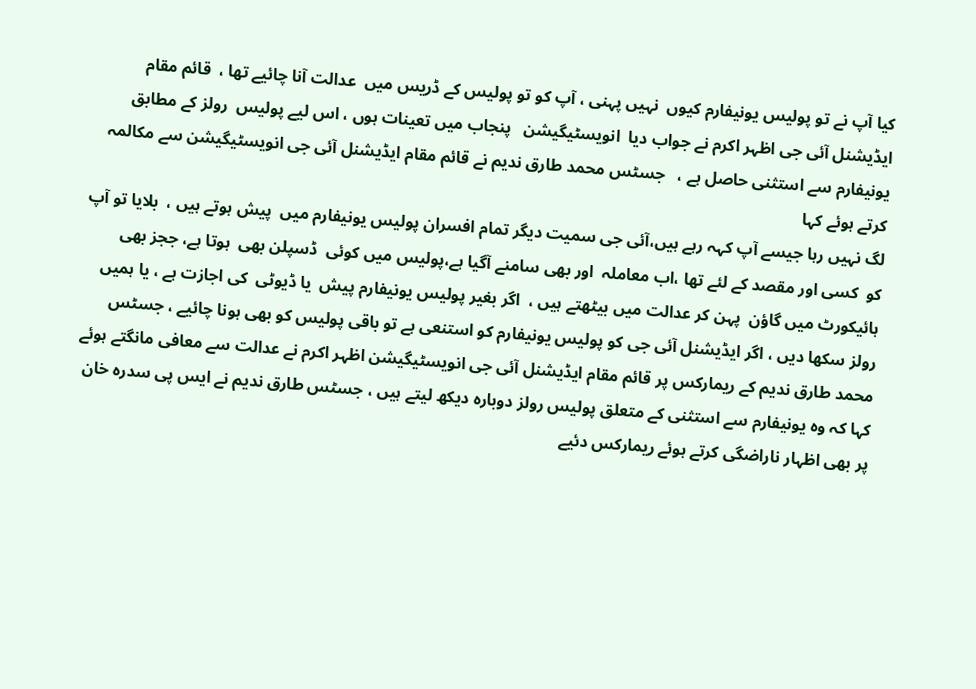کیا آپ نے تو پولیس یونیفارم کیوں  نہیں پہنی ، آپ کو تو پولیس کے ڈریس میں  عدالت آنا چائیے تھا ،  قائم مقام ایڈیشنل آئی جی اظہر اکرم نے جواب دیا  انویسٹیگیشن   پنجاب میں تعینات ہوں ، اس لیے پولیس  رولز کے مطابق یونیفارم سے استثنی حاصل ہے ،   جسٹس محمد طارق ندیم نے قائم مقام ایڈیشنل آئی جی انویسٹیگیشن سے مکالمہ کرتے ہوئے کہا
لگ نہیں رہا جیسے آپ کہہ رہے ہیں،آئی جی سمیت دیگر تمام افسران پولیس یونیفارم میں  پیش ہوتے ہیں ،  بلایا تو آپ کو  کسی اور مقصد کے لئے تھا ،اب معاملہ  اور بھی سامنے آگیا ہے،پولیس میں کوئی  ڈسپلن بھی  ہوتا ہے، ججز بھی ہائیکورٹ میں گاؤن  پہن کر عدالت میں بیٹھتے ہیں ،  اگر بغیر پولیس یونیفارم پیش  یا ڈیوٹی  کی اجازت ہے ، یا ہمیں رولز سکھا دیں ، اگر ایڈیشنل آئی جی کو پولیس یونیفارم کو استنعی ہے تو باقی پولیس کو بھی ہونا چائیے ، جسٹس محمد طارق ندیم کے ریمارکس پر قائم مقام ایڈیشنل آئی جی انویسٹیگیشن اظہر اکرم نے عدالت سے معافی مانگتے ہوئے کہا کہ وہ یونیفارم سے استثنی کے متعلق پولیس رولز دوبارہ دیکھ لیتے ہیں ، جسٹس طارق ندیم نے ایس پی سدرہ خان پر بھی اظہار ناراضگی کرتے ہوئے ریمارکس دئیے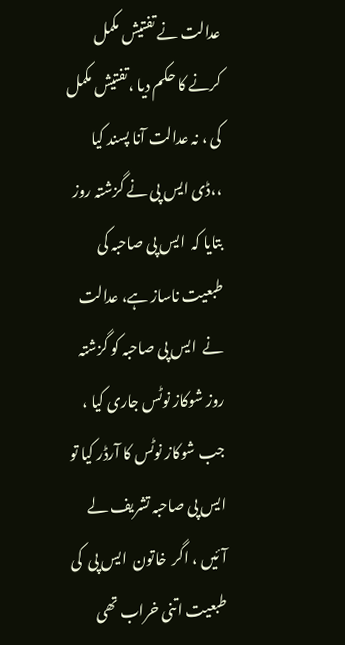عدالت نے تفتیش مکمل کرنے کا حکم دیا ،تفتیش مکمل کی ، نہ عدالت آنا پسند کیا ،،ڈی ایس پی نے گزشتہ روز بتایا کہ  ایس پی صاحبہ کی طبعیت ناساز ہے، عدالت نے  ایس پی صاحبہ کو گزشتہ روز شوکاز نوٹس جاری کیا ، جب شوکاز نوٹس کا آرڈر کیا تو ایس پی صاحبہ تشریف لے آئیں ، اگر  خاتون  ایس پی  کی طبعیت اتنی خراب تھی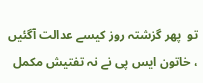تو  پھر گزشتہ روز کیسے عدالت آگئیں ، خاتون ایس پی نے نہ تفتیش مکمل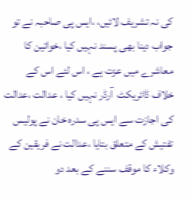کی نہ تشریف لائیں، ،ایس پی صاحبہ نے تو جواب دینا بھی پسند نہیں کیا ،خواتین کا معاشرے میں عزت ہے ، اس لئے اس کے  خلاف ڈائریکٹ  آرڈر نہیں کیا ، عدالت ،عدالت کی اجازت سے ایس پی سدرہ خان نے پولیس تفتیش کے متعلق بتایا ،عدالت نے فریقین کے وکلاء کا موقف سننے کے بعد دو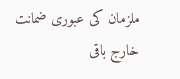ملزمان کی عبوری ضمانت خارج باقی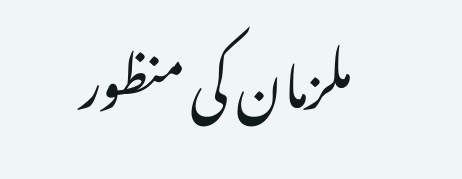ملزمان کی منظور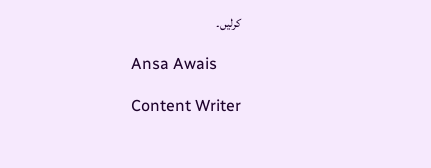کرلیں۔

Ansa Awais

Content Writer